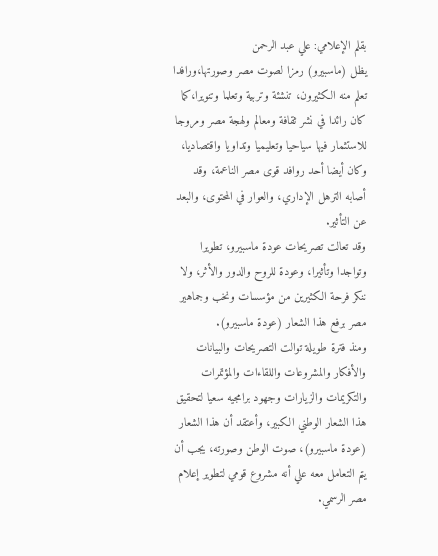بقلم الإعلامي: علي عبد الرحمن
يظل (ماسبيرو) رمزا لصوت مصر وصورتها،ورافدا تعلم منه الكثيرون، تنشئة وتربية وتعلما وتنويرا،كما كان رائدا في نشر ثقافة ومعالم ولهجة مصر ومروجا للاستثمار فيها سياحيا وتعليميا وتداويا واقتصاديا، وكان أيضا أحد روافد قوى مصر الناعمة، وقد أصابه الترهل الإداري، والعوار في المحتوى، والبعد عن التأثير.
وقد تعالت تصريحات عودة ماسبيرو، تطويرا وتواجدا وتأثيرا، وعودة للروح والدور والأثر، ولا ننكر فرحة الكثيرين من مؤسسات ونخب وجماهير مصر برفع هذا الشعار (عودة ماسبيرو).
ومنذ فترة طويلة توالت التصريحات والبيانات والأفكار والمشروعات واللقاءات والمؤتمرات والتكريمات والزيارات وجهود برامجيه سعيا لتحقيق هذا الشعار الوطني الكبير، وأعتقد أن هذا الشعار (عودة ماسبيرو)، صوت الوطن وصورته، يجب أن يتم التعامل معه علي أنه مشروع قومي لتطوير إعلام مصر الرسمي.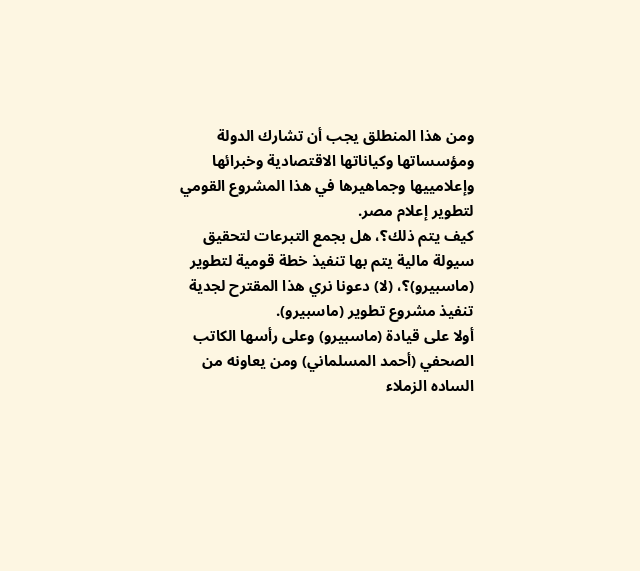ومن هذا المنطلق يجب أن تشارك الدولة ومؤسساتها وكياناتها الاقتصادية وخبرائها وإعلامييها وجماهيرها في هذا المشروع القومي لتطوير إعلام مصر.
كيف يتم ذلك؟، هل بجمع التبرعات لتحقيق سيولة مالية يتم بها تنفيذ خطة قومية لتطوير (ماسبيرو)؟، (لا) دعونا نري هذا المقترح لجدية تنفيذ مشروع تطوير (ماسبيرو).
أولا على قيادة (ماسبيرو) وعلى رأسها الكاتب الصحفي (أحمد المسلماني) ومن يعاونه من الساده الزملاء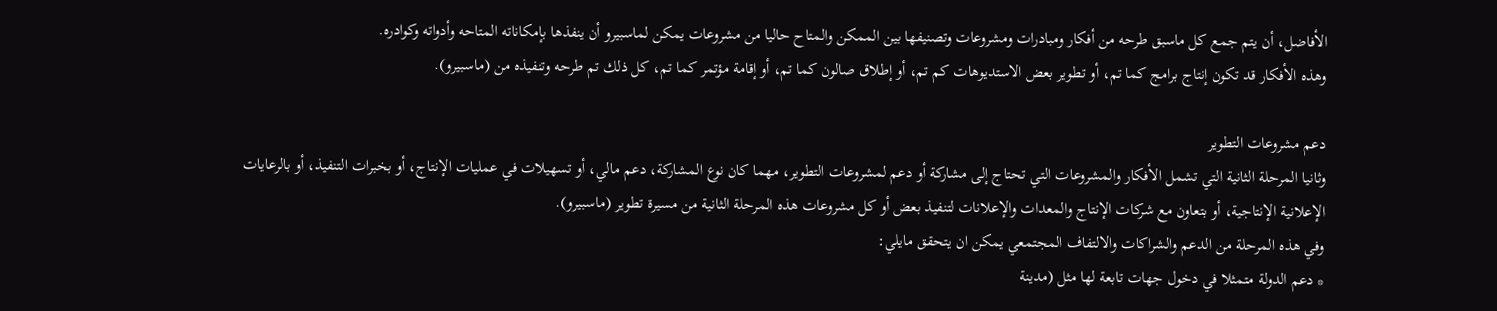الأفاضل، أن يتم جمع كل ماسبق طرحه من أفكار ومبادرات ومشروعات وتصنيفها بين الممكن والمتاح حاليا من مشروعات يمكن لماسبيرو أن ينفذها بإمكاناته المتاحه وأدواته وكوادره.
وهذه الأفكار قد تكون إنتاج برامج كما تم، أو تطوير بعض الاستديوهات كم تم، أو إطلاق صالون كما تم، أو إقامة مؤتمر كما تم، كل ذلك تم طرحه وتنفيذه من (ماسبيرو).

دعم مشروعات التطوير
وثانيا المرحلة الثانية التي تشمل الأفكار والمشروعات التي تحتاج إلى مشاركة أو دعم لمشروعات التطوير، مهما كان نوع المشاركة، دعم مالي، أو تسهيلات في عمليات الإنتاج، أو بخبرات التنفيذ، أو بالرعايات الإعلانية الإنتاجية، أو بتعاون مع شركات الإنتاج والمعدات والإعلانات لتنفيذ بعض أو كل مشروعات هذه المرحلة الثانية من مسيرة تطوير (ماسبيرو).
وفي هذه المرحلة من الدعم والشراكات والالتفاف المجتمعي يمكن ان يتحقق مايلي:
* دعم الدولة متمثلا في دخول جهات تابعة لها مثل (مدينة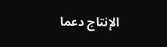الإنتاج دعما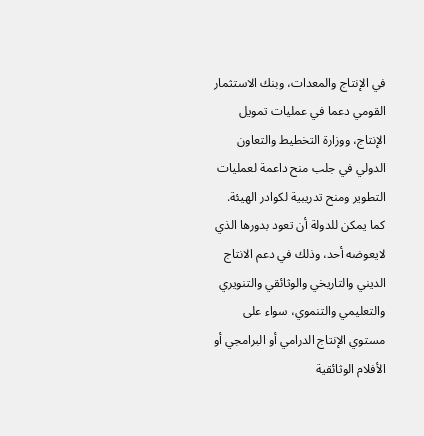في الإنتاج والمعدات، وبنك الاستثمار القومي دعما في عمليات تمويل الإنتاج، ووزارة التخطيط والتعاون الدولي في جلب منح داعمة لعمليات التطوير ومنح تدريبية لكوادر الهيئة.
كما يمكن للدولة أن تعود بدورها الذي لايعوضه أحد، وذلك في دعم الانتاج الديني والتاريخي والوثائقي والتنويري والتعليمي والتنموي، سواء على مستوي الإنتاج الدرامي أو البرامجي أو الأفلام الوثائقية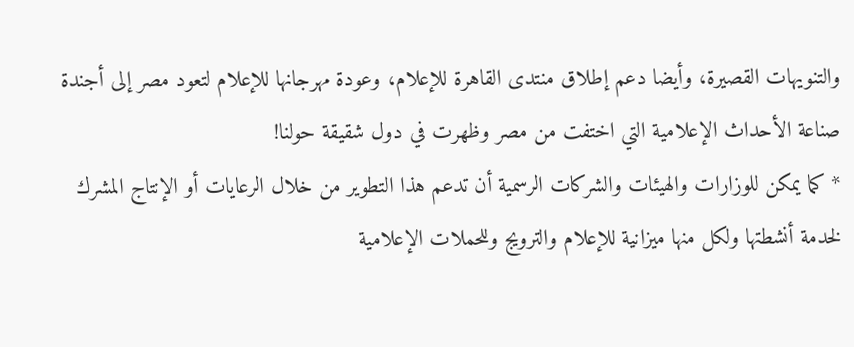والتنويهات القصيرة، وأيضا دعم إطلاق منتدى القاهرة للإعلام، وعودة مهرجانها للإعلام لتعود مصر إلى أجندة صناعة الأحداث الإعلامية التي اختفت من مصر وظهرت في دول شقيقة حولنا!
* كما يمكن للوزارات والهيئات والشركات الرسمية أن تدعم هذا التطوير من خلال الرعايات أو الإنتاج المشرك لخدمة أنشطتها ولكل منها ميزانية للإعلام والترويج وللحملات الإعلامية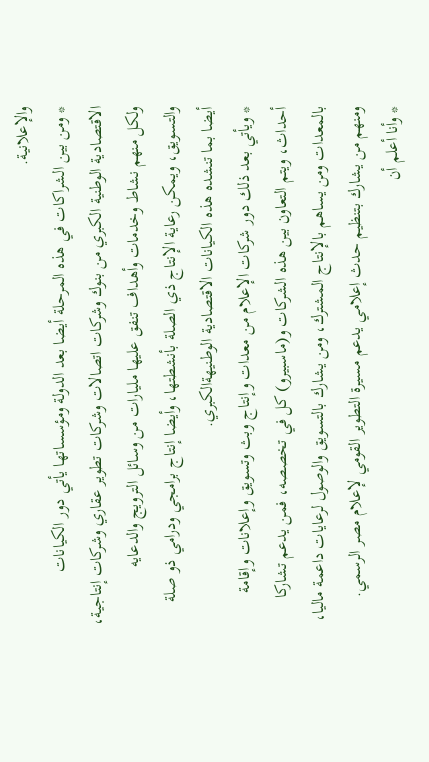والإعلانية.
* ومن بين الشراكات في هذه المرحلة أيضا بعد الدولة ومؤسساتها يأتي دور الكيانات الاقتصادية الوطنية الكبري من بنوك وشركات اتصالات وشركات تطوير عقاري وشركات إنتاجية، ولكل منهم نشاط وخدمات وأهداف تنفق عليها مليارات من وسائل الترويج والدعايه والتسويق، ويمكن رعاية الإنتاج ذي الصلة بأنشطتها، وأيضا إنتاج برامجي ودرامي ذو صلة أيضا بما تنشده هذه الكيانات الاقتصادية الوطنيهةالكبري.
* ويأتي بعد ذلك دور شركات الإعلام من معدات وإنتاج وبث وتسويق وإعلانات وإقامة أحداث، ويتم التعاون بين هذه الشركات و(ماسبيرو) كل في تخصصه، فمن يدعم تشاركا بالمعدات ومن يساهم بالإنتاج المشترك، ومن يشارك بالتسويق والوصول لرعايات داعمة ماليا، ومنهم من يشارك بتنظيم حدث إعلامي يدعم مسيرة التطوير القومي لإعلام مصر الرسمي.
* وأنا أعلم أن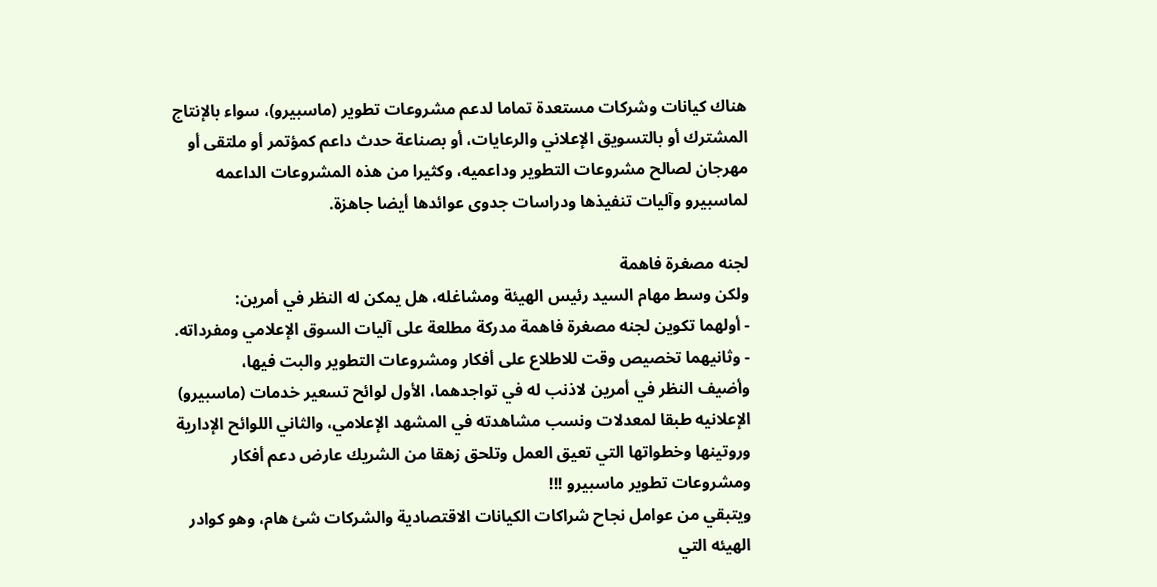هناك كيانات وشركات مستعدة تماما لدعم مشروعات تطوير (ماسبيرو)، سواء بالإنتاج المشترك أو بالتسويق الإعلاني والرعايات، أو بصناعة حدث داعم كمؤتمر أو ملتقى أو مهرجان لصالح مشروعات التطوير وداعميه، وكثيرا من هذه المشروعات الداعمه لماسبيرو وآليات تنفيذها ودراسات جدوى عوائدها أيضا جاهزة.

لجنه مصغرة فاهمة
ولكن وسط مهام السيد رئيس الهيئة ومشاغله، هل يمكن له النظر في أمرين:
- أولهما تكوين لجنه مصغرة فاهمة مدركة مطلعة على آليات السوق الإعلامي ومفرداته.
- وثانيهما تخصيص وقت للاطلاع على أفكار ومشروعات التطوير والبت فيها،
وأضيف النظر في أمرين لاذنب له في تواجدهما، الأول لوائح تسعير خدمات (ماسبيرو) الإعلانيه طبقا لمعدلات ونسب مشاهدته في المشهد الإعلامي، والثاني اللوائح الإدارية وروتينها وخطواتها التي تعيق العمل وتلحق زهقا من الشريك عارض دعم أفكار ومشروعات تطوير ماسبيرو !!!
ويتبقي من عوامل نجاح شراكات الكيانات الاقتصادية والشركات شئ هام، وهو كوادر الهيئه التي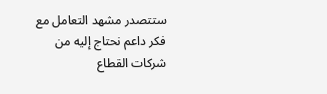ستتصدر مشهد التعامل مع فكر داعم نحتاج إليه من شركات القطاع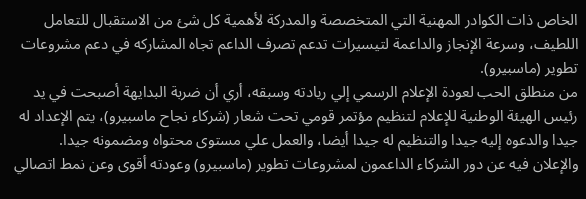الخاص ذات الكوادر المهنية التي المتخصصة والمدركة لأهمية كل شئ من الاستقبال للتعامل اللطيف، وسرعة الإنجاز والداعمة لتيسيرات تدعم تصرف الداعم تجاه المشاركه في دعم مشروعات تطوير (ماسبيرو).
من منطلق الحب لعودة الإعلام الرسمي إلي ريادته وسبقه، أري أن ضربة البدايهة أصبحت في يد رئيس الهيئة الوطنية للإعلام لتنظيم مؤتمر قومي تحت شعار (شركاء نجاح ماسبيرو)، يتم الإعداد له جيدا والدعوه إليه جيدا والتنظيم له جيدا أيضا، والعمل علي مستوى محتواه ومضمونه جيدا.
والإعلان فيه عن دور الشركاء الداعمون لمشروعات تطوير (ماسبيرو) وعودته أقوى وعن نمط اتصالي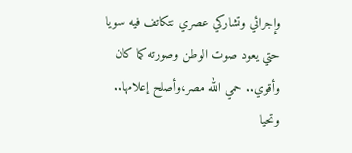وإجرائي وتشاركي عصري نتكاتف فيه سويا حتي يعود صوت الوطن وصورته كما كان وأقوي.. حمي الله مصر،وأصلح إعلامها.. وتحيا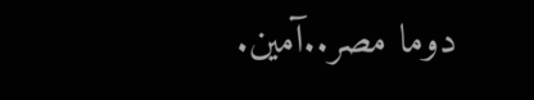دوما مصر..آمين.